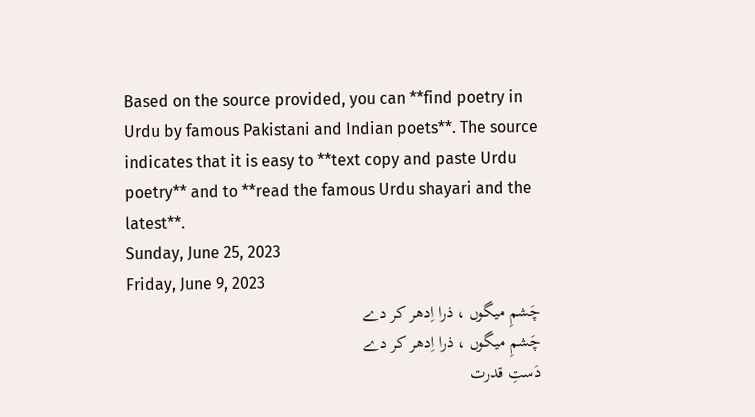Based on the source provided, you can **find poetry in Urdu by famous Pakistani and Indian poets**. The source indicates that it is easy to **text copy and paste Urdu poetry** and to **read the famous Urdu shayari and the latest**.
Sunday, June 25, 2023
Friday, June 9, 2023
چَشمِ میگوں ، ذرا اِدھر کر دے
چَشمِ میگوں ، ذرا اِدھر کر دے
دَستِ قدرت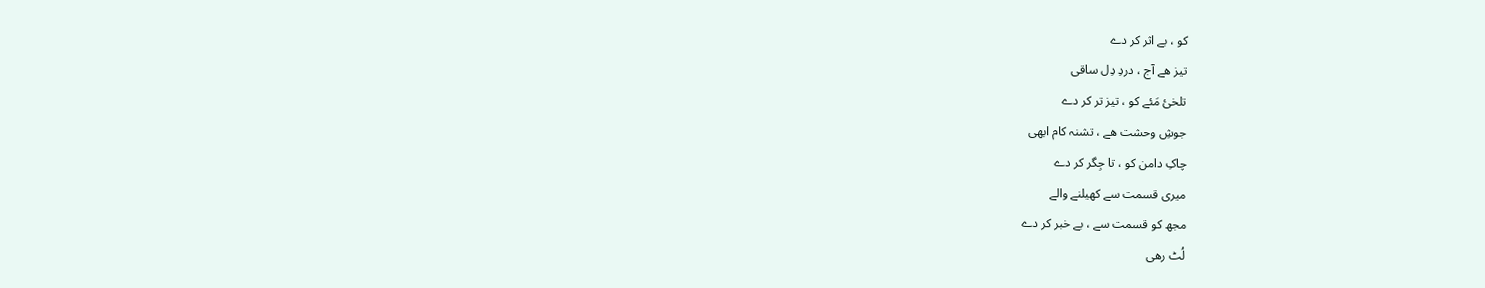کو ، بے اثر کر دے
تیز ھے آج ، دردِ دِل ساقی
تلخئ مَئے کو ، تیز تر کر دے
جوشِ وحشت ھے ، تشنہ کام ابھی
چاکِ دامن کو ، تا جِگر کر دے
میری قسمت سے کھیلنے والے
مجھ کو قسمت سے ، بے خبر کر دے
لُٹ رھی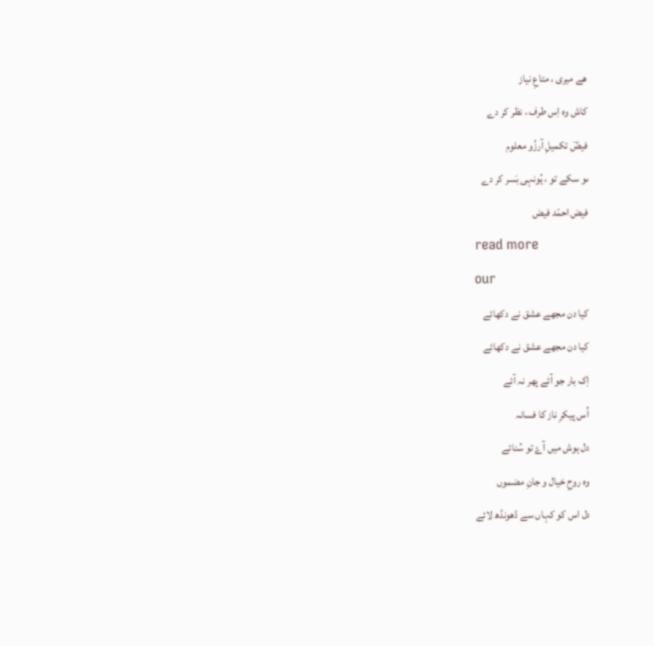ھے میری ، متاعِ نیاز
کاش وہ اِس طرف ، نظر کر دے
فیضؔ تکمیلِ آرزُو معلوم
ںو سکے تو ، یُونہی بَسر کر دے
فیض احمّد فیض
read more
our
کیا دن مجھے عشق نے دکھائے
کیا دن مجھے عشق نے دکھائے
اِک بار جو آئے پھر نہ آئے
اُس پیکرِ ناز کا فسانہ
دل ہوش میں آۓ تو سُنائے
وہ روحِ خیال و جانِ مضموں
دل اس کو کہاں سے ڈھونڈھ لائے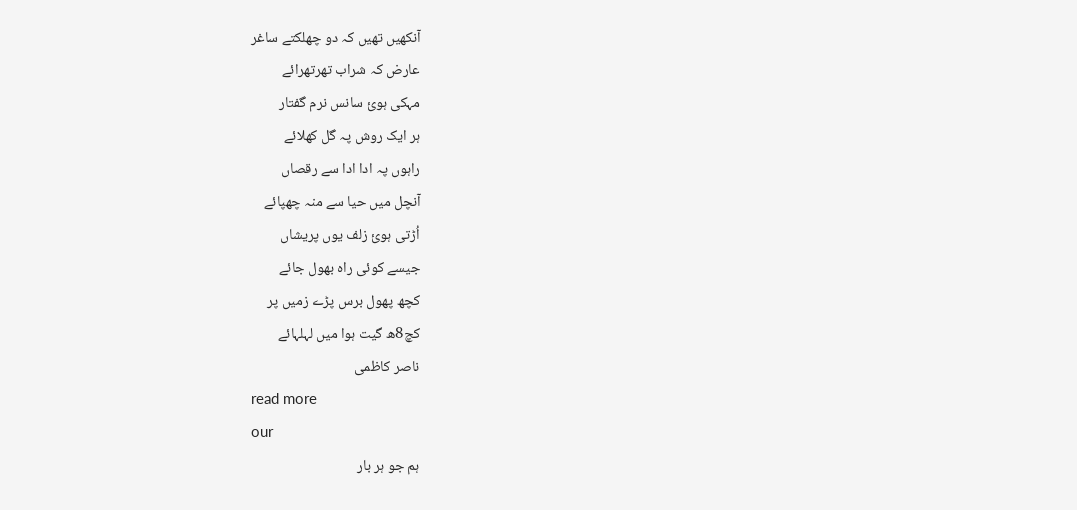آنکھیں تھیں کہ دو چھلکتے ساغر
عارض کہ شراب تھرتھرائے
مہکی ہوئ سانس نرم گفتار
ہر ایک روش پہ گل کھلائے
راہوں پہ ادا ادا سے رقصاں
آنچل میں حیا سے منہ چھپائے
اُڑتی ہوئ زلف یوں پریشاں
جیسے کوئی راہ بھول جائے
کچھ پھول برس پڑے زمیں پر
کچ8ھ گیت ہوا میں لہلہائے
ناصر کاظمی
read more
our
ہم جو ہر بار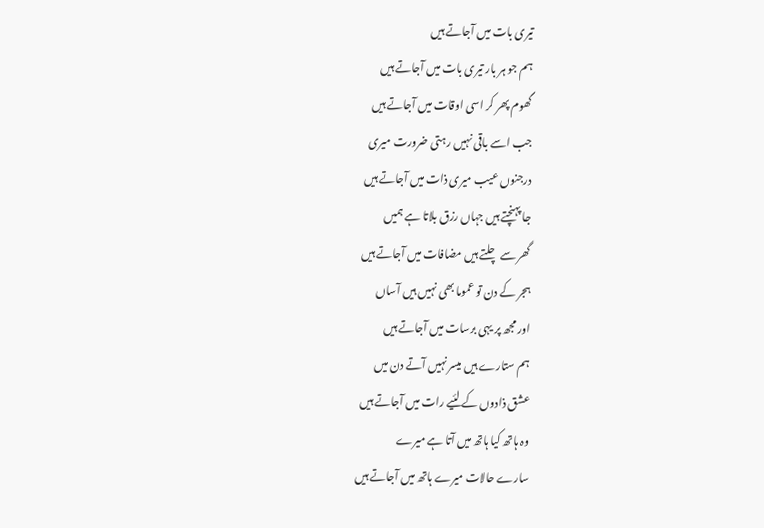تیری بات میں آجاتے ہیں
ہم جو ہر بار تیری بات میں آجاتے ہیں
گھوم پھر کر اسی اوقات میں آجاتے ہیں
جب اسے باقی نہیں رہتی ضرورت میری
درجنوں عیب میری ذات میں آجاتے ہیں
جا پہنچتے ہیں جہاں رزق بلاتا ہے ہمیں
گھر سے چلتے ہیں مضافات میں آجاتے ہیں
ہجر کے دن تو عموما بھی نہیں ہیں آساں
اور مجھ پر یہی برسات میں آجاتے ہیں
ہم ستارے ہیں میسر نہیں آتے دن میں
عشق ذادوں کے لئیے رات میں آجاتے ہیں
وہ ہاتھ کیا ہاتھ میں آتا ہے میرے
سارے حالات میرے ہاتھ میں آجاتے ہیں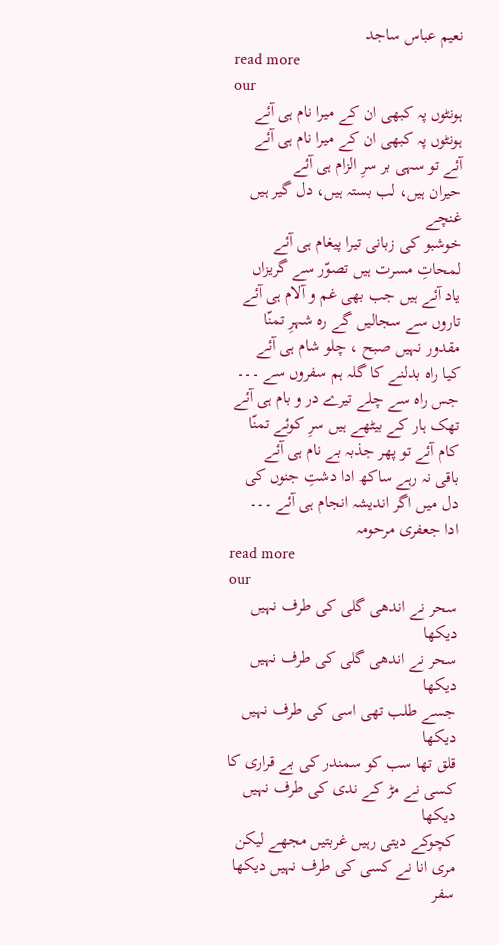نعیم عباس ساجد
read more
our
ہونٹوں پہ کبھی ان کے میرا نام ہی آئے
ہونٹوں پہ کبھی ان کے میرا نام ہی آئے
آئے تو سہی بر سرِ الزام ہی آئے
حیران ہیں، لب بستہ ہیں، دل گیر ہیں غنچے
خوشبو کی زبانی تیرا پیغام ہی آئے
لمحاتِ مسرت ہیں تصوّر سے گریزاں
یاد آئے ہیں جب بھی غم و آلام ہی آئے
تاروں سے سجالیں گے رہ شہرِ تمنّا
مقدور نہیں صبح ، چلو شام ہی آئے
کیا راہ بدلنے کا گلہ ہم سفروں سے ۔۔۔
جس راہ سے چلے تیرے در و بام ہی آئے
تھک ہار کے بیٹھے ہیں سرِ کوئے تمنّا
کام آئے تو پھر جذبہ بے نام ہی آئے
باقی نہ رہے ساکھ ادا دشتِ جنوں کی
دل میں اگر اندیشہ انجام ہی آئے ۔۔۔
ادا جعفری مرحومہ
read more
our
سحر نے اندھی گلی کی طرف نہیں دیکھا
سحر نے اندھی گلی کی طرف نہیں دیکھا
جسے طلب تھی اسی کی طرف نہیں دیکھا
قلق تھا سب کو سمندر کی بے قراری کا
کسی نے مڑ کے ندی کی طرف نہیں دیکھا
کچوکے دیتی رہیں غربتیں مجھے لیکن
مری انا نے کسی کی طرف نہیں دیکھا
سفر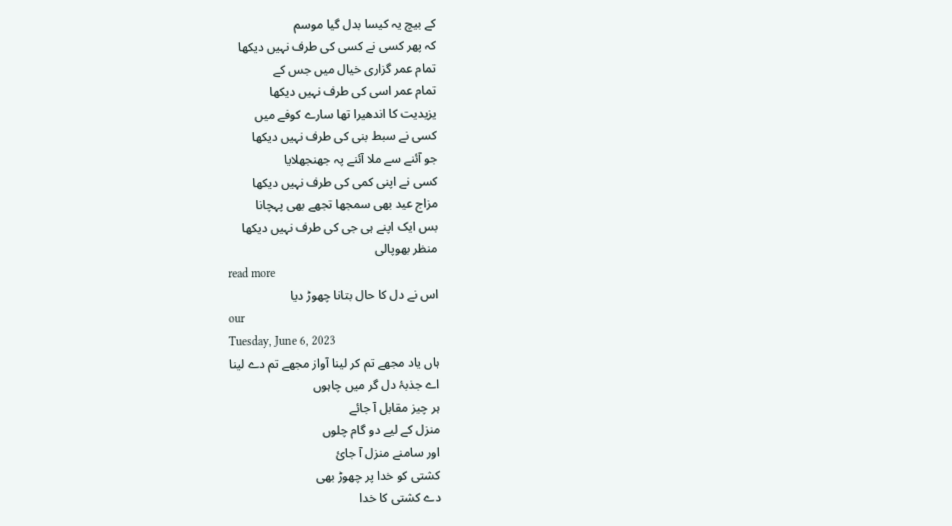کے بیچ یہ کیسا بدل گیا موسم
کہ پھر کسی نے کسی کی طرف نہیں دیکھا
تمام عمر گزاری خیال میں جس کے
تمام عمر اسی کی طرف نہیں دیکھا
یزیدیت کا اندھیرا تھا سارے کوفے میں
کسی نے سبط بنی کی طرف نہیں دیکھا
جو آئنے سے ملا آئنے پہ جھنجھلایا
کسی نے اپنی کمی کی طرف نہیں دیکھا
مزاج عید بھی سمجھا تجھے بھی پہچانا
بس ایک اپنے ہی جی کی طرف نہیں دیکھا
منظر بھوپالی
read more
اس نے دل کا حال بتانا چھوڑ دیا
our
Tuesday, June 6, 2023
ہاں یاد مجھے تم کر لینا آواز مجھے تم دے لینا
اے جذبۂ دل گر میں چاہوں
ہر چیز مقابل آ جائے
منزل کے لیے دو گام چلوں
اور سامنے منزل آ جائ
کشتی کو خدا پر چھوڑ بھی
دے کشتی کا خدا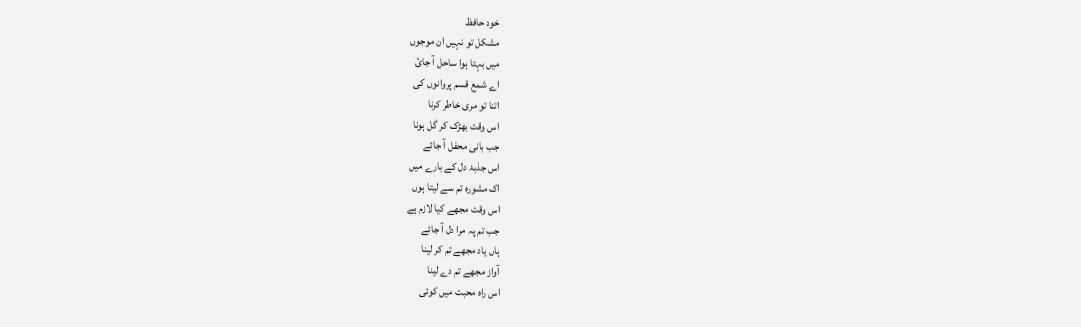خود حافظ
مشکل تو نہیں ان موجوں
میں بہتا ہوا ساحل آ جائ
اے شمع قسم پروانوں کی
اتنا تو مری خاطر کرنا
اس وقت بھڑک کر گل ہونا
جب بانی محفل آ جائے
اس جذبۂ دل کے بارے میں
اک مشورہ تم سے لیتا ہوں
اس وقت مجھے کیا لازم ہے
جب تم پہ مرا دل آ جائے
ہاں یاد مجھے تم کر لینا
آواز مجھے تم دے لینا
اس راہ محبت میں کوئی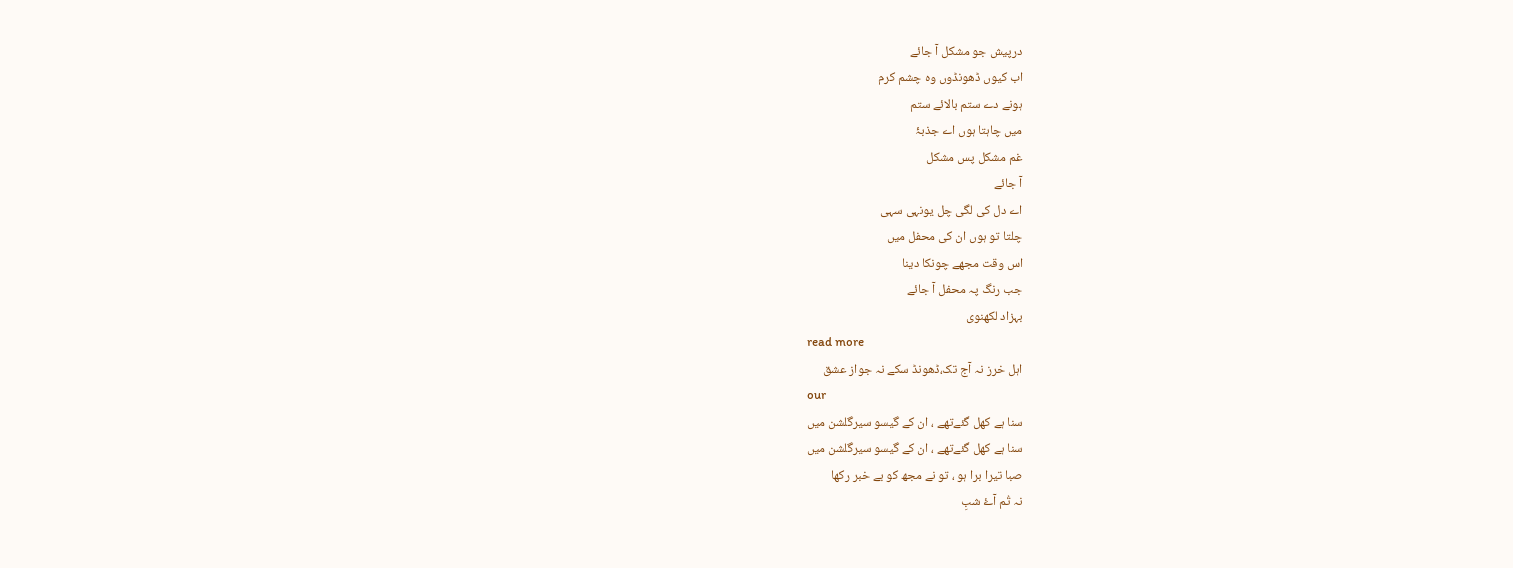درپیش جو مشکل آ جائے
اب کیوں ڈھونڈوں وہ چشم کرم
ہونے دے ستم بالائے ستم
میں چاہتا ہوں اے جذبۂ
غم مشکل پس مشکل
آ جائے
اے دل کی لگی چل یونہی سہی
چلتا تو ہوں ان کی محفل میں
اس وقت مجھے چونکا دینا
جب رنگ پہ محفل آ جائے
بہزاد لکھنوی
read more
اہل خرز نہ آج تک،ڈھونڈ سکے نہ جواز عشق
our
سنا ہے کھل گئےتھے ، ان کے گیسو سیرگلشن میں
سنا ہے کھل گئےتھے ، ان کے گیسو سیرگلشن میں
صبا تیرا برا ہو ، تو نے مجھ کو بے خبر رکھا
نہ تُم آۓ شبِ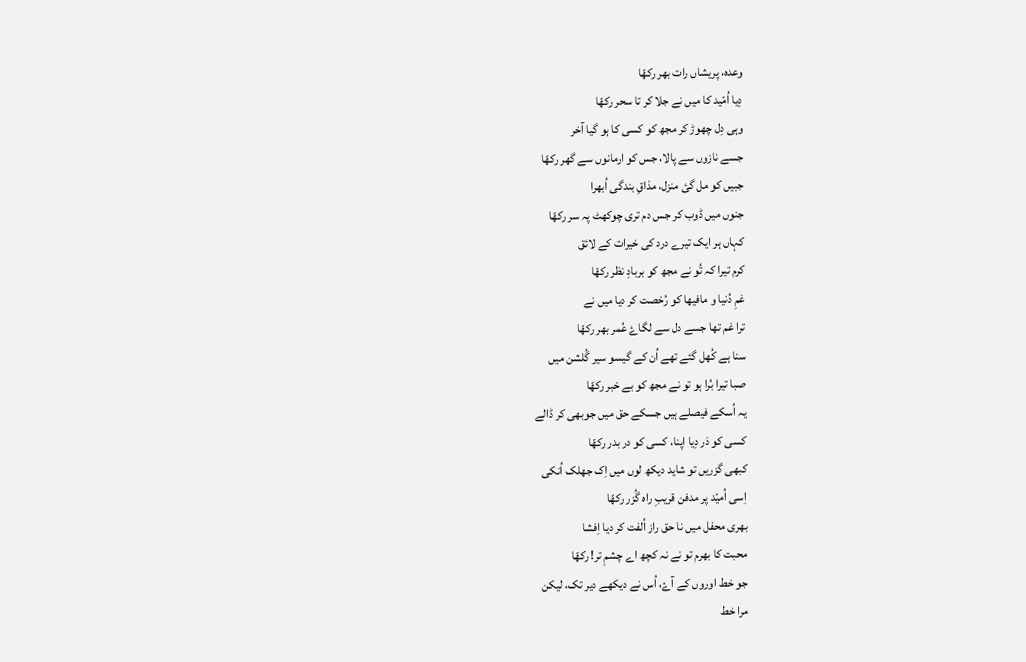وعدہ، پریشاں رات بھر رکھّا
دِیا اُمّید کا میں نے جلا کر تا سحر رکھّا
وہی دِل چھوڑ کر مجھ کو کسی کا ہو گیا آخر
جسے نازوں سے پالا، جس کو ارمانوں سے گھر رکھّا
جبیں کو مل گئ منزل، مذاقِ بندگی اُبھرا
جنوں میں ڈوب کر جس دم تری چوکھٹ پہ سر رکھّا
کہاں ہر ایک تیرے درد کی خیرات کے لائق
کرم تیرا کہ تُو نے مجھ کو بربادِ نظر رکھّا
غمِ دُنیا و مافیھا کو رُخصت کر دیا میں نے
ترا غم تھا جسے دل سے لگاۓ عُمر بھر رکھّا
سنا ہے کُھل گئے تھے اُن کے گیسو سیر گُلشن میں
صبا تیرا بُرا ہو تو نے مجھ کو بے خبر رکھّا
یہ اُسکے فیصلے ہیں جسکے حق میں جوبھی کر ڈالے
کسی کو دَر دِیا اپنا، کسی کو در بدر رکھّا
کبھی گزریں تو شاید دیکھ لوں میں اِک جھلک اُنکی
اِسی اُمیّد پر مدفن قریبِ راہ گُزر رکھّا
بھری محفل میں نا حق راز اُلفت کر دیا اِفشا
محبت کا بھرم تو نے نہ کچھ اے چشمِ تر! رکھّا
جو خط اوروں کے آۓ، اُس نے دیکھے دیر تک، لیکن
مرا خط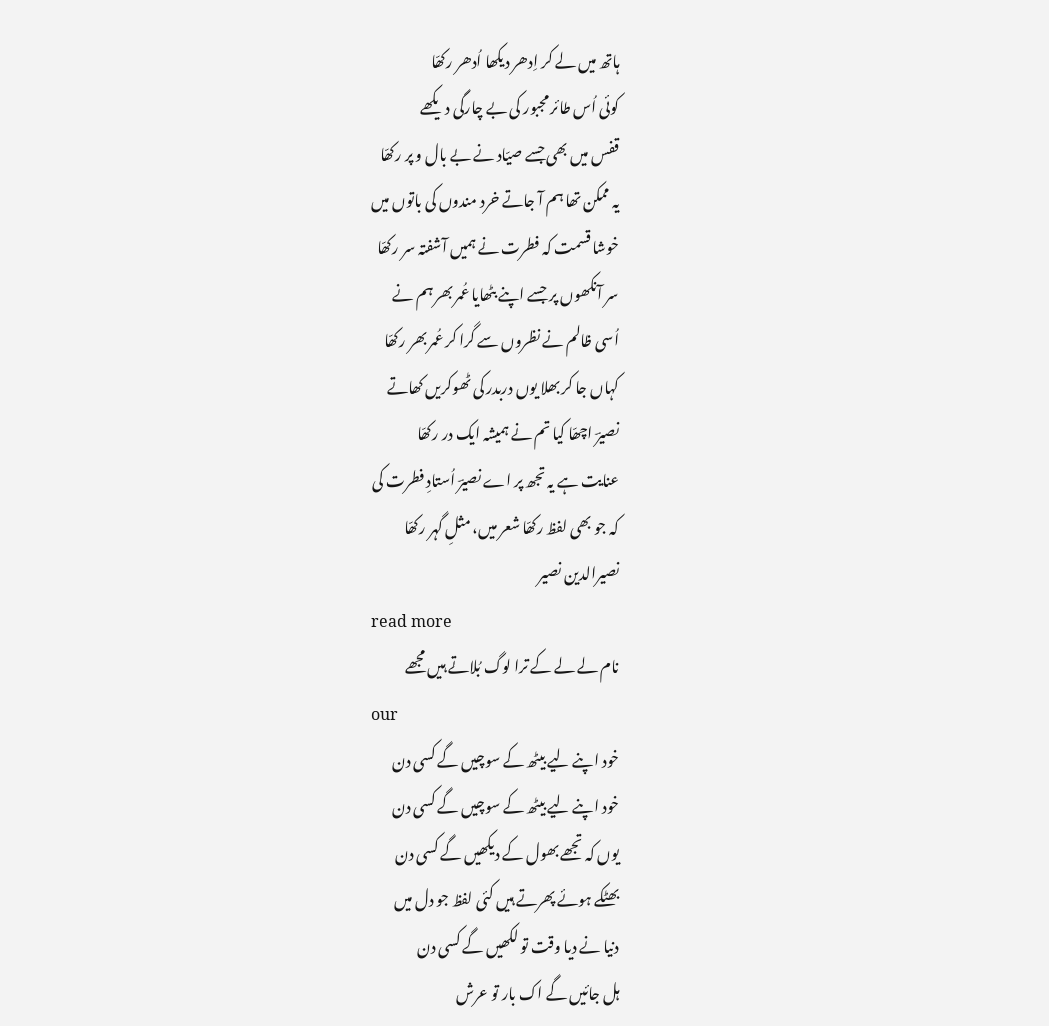ہاتھ میں لے کر اِدھر دیکھا اُدھر رکھّا
کوئی اُس طائر مجبور کی بے چارگی دیکھے
قفس میں بھی جسے صیّاد نے بے بال و پر رکھّا
یہ ممکن تھا ہم آ جاتے خرد مندوں کی باتوں میں
خوشا قسمت کہ فطرت نے ہمیں آشفتہ سر رکھّا
سر آنکھوں پر جسے اپنے بٹھایا عُمر بھر ہم نے
اُسی ظالم نے نظروں سے گرا کر عُمر بھر رکھّا
کہاں جا کر بھلا یوں دربدر کی ٹھوکریں کھاتے
نصیرؔ اچھّا کیا تم نے ہمیشہ ایک در رکھّا
عنایت ہے یہ تجھ پر اے نصیرؔ اُستادِ فطرت کی
کہ جو بھی لفظ رکھّا شعر میں، مثلِ گہر رکھّا
نصیرالدین نصیر
read more
نام لے لے کے ترا لوگ بُلاتے ہیں مجھے
our
خود اپنے لیے بیٹھ کے سوچیں گے کسی دن
خود اپنے لیے بیٹھ کے سوچیں گے کسی دن
یوں کہ تجھے بھول کے دیکھیں گے کسی دن
بھٹکے ہوئے پھرتے ہیں کئی لفظ جو دل میں
دنیا نے دیا وقت تو لکھیں گے کسی دن
ہل جائیں گے اک بار تو عرش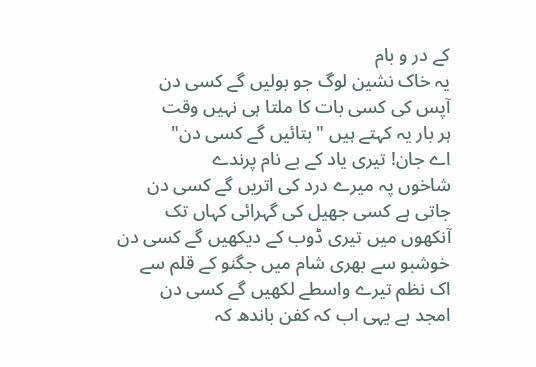کے در و بام
یہ خاک نشین لوگ جو بولیں گے کسی دن
آپس کی کسی بات کا ملتا ہی نہیں وقت
ہر بار یہ کہتے ہیں "بتائیں گے کسی دن"
اے جان! تیری یاد کے بے نام پرندے
شاخوں پہ میرے درد کی اتریں گے کسی دن
جاتی ہے کسی جھیل کی گہرائی کہاں تک
آنکھوں میں تیری ڈوب کے دیکھیں گے کسی دن
خوشبو سے بھری شام میں جگنو کے قلم سے
اک نظم تیرے واسطے لکھیں گے کسی دن
امجد ہے یہی اب کہ کفن باندھ کہ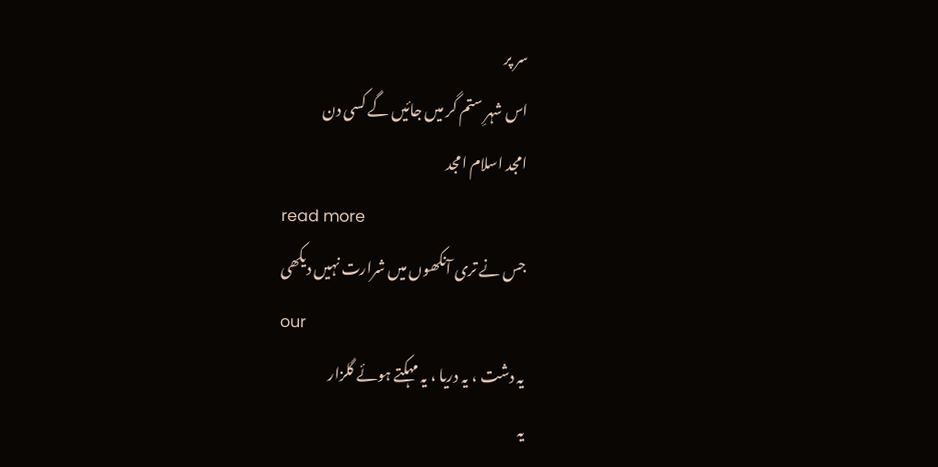سر پر
اس شہرِ ستم گر میں جائیں گے کسی دن
امجد اسلام امجد
read more
جس نے تری آنکھوں میں شرارت نہیں دیکھی
our
یہ دشت ، یہ دریا ، یہ مہکتے ہوئے گلزار
یہ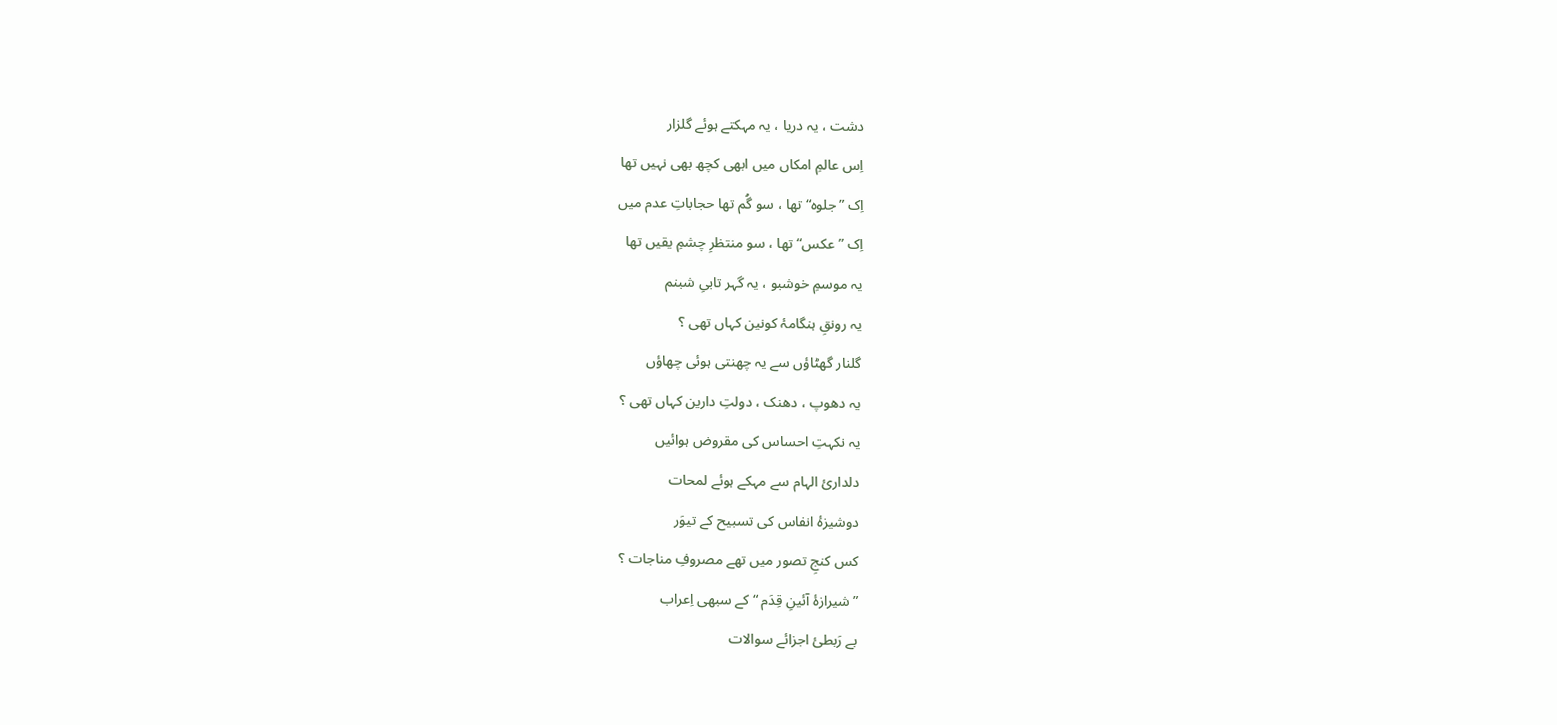دشت ، یہ دریا ، یہ مہکتے ہوئے گلزار
اِس عالمِ امکاں میں ابھی کچھ بھی نہیں تھا
اِک ”جلوہ“ تھا ، سو گُم تھا حجاباتِ عدم میں
اِک ”عکس“ تھا ، سو منتظرِ چشمِ یقیں تھا
یہ موسمِ خوشبو ، یہ گہر تابیِ شبنم
یہ رونقِ ہنگامۂ کونین کہاں تھی ؟
گلنار گھٹاؤں سے یہ چھنتی ہوئی چھاؤں
یہ دھوپ ، دھنک ، دولتِ دارین کہاں تھی ؟
یہ نکہتِ احساس کی مقروض ہوائیں
دلدارئ الہام سے مہکے ہوئے لمحات
دوشیزۂ انفاس کی تسبیح کے تیوَر
کس کنجِ تصور میں تھے مصروفِ مناجات ؟
” شیرازۂ آئینِ قِدَم “ کے سبھی اِعراب
بے رَبطئ اجزائے سوالات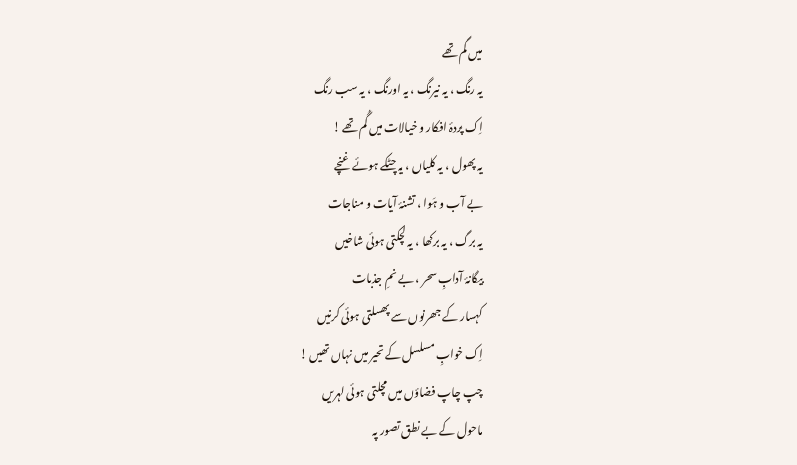میں گم تھے
یہ رنگ ، یہ نیرنگ ، یہ اورنگ ، یہ سب رنگ
اِک پردۂ افکار و خیالات میں گُم تھے !
یہ پھول ، یہ کلیاں ، یہ چٹکے ہوئے غنچے
بے آب و ہَوا ، تشنۂ آیات و مناجات
یہ برگ ، یہ برکھا ، یہ لچکتی ہوئی شاخیں
بیگانۂ آدابِ سحر ، بے نمِ جذبات
کہسار کے جھرنوں سے پھسلتی ہوئی کرنیں
اِک خوابِ مسلسل کے تحیر میں نہاں تھیں !
چپ چاپ فضاؤں میں مچلتی ہوئی لہریں
ماحول کے بے نطق تصور پہ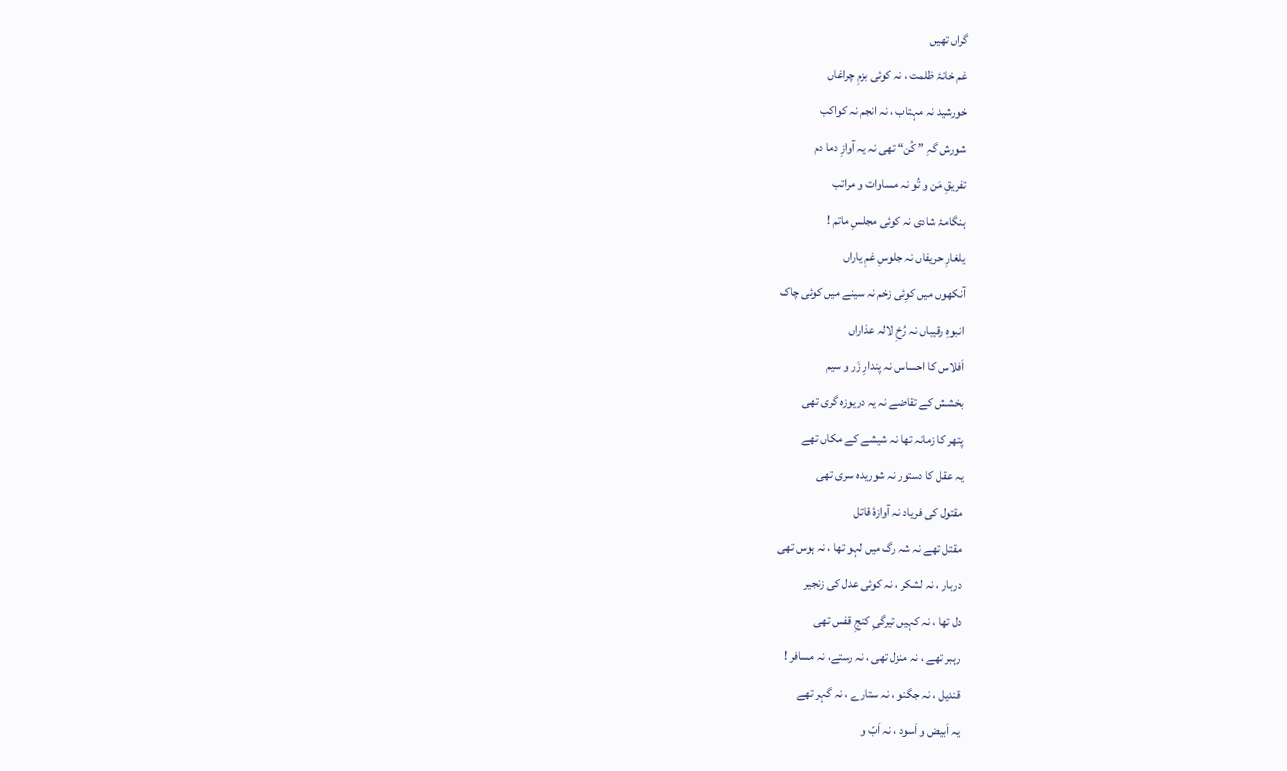گراں تھیں
غم خانۂ ظلمت ، نہ کوئی بزمِ چراغاں
خورشید نہ مہتاب ، نہ انجم نہ کواکب
شورش گہِ ” کُن“ تھی نہ یہ آوازِ دما دم
تفریقِ مَن و تُو نہ مساوات و مراتب
ہنگامۂ شادی نہ کوئی مجلسِ ماتم !
یلغارِ حریفاں نہ جلوسِ غمِ یاراں
آنکھوں میں کوِئی زخم نہ سینے میں کوئی چاک
انبوہِ رقیباں نہ رُخِ لالہ عذاراں
اَفلاس کا احساس نہ پندارِ زَر و سیم
بخشش کے تقاضے نہ یہ دریوزہ گری تھی
پتھر کا زمانہ تھا نہ شیشے کے مکاں تھے
یہ عقل کا دستور نہ شوریدہ سری تھی
مقتول کی فریاد نہ آوازۂ قاتل
مقتل تھے نہ شہ رگ میں لہو تھا ، نہ ہوس تھی
دربار ، نہ لشکر ، نہ کوئی عدل کی زنجیر
دل تھا ، نہ کہیں تیرگیِ کنجِ قفس تھی
رہبر تھے ، نہ منزل تھی ، نہ رستے، نہ مسافر !
قندیل ، نہ جگنو ، نہ ستارے ، نہ گہر تھے
یہ اَبیض و اَسود ، نہ اَبّ و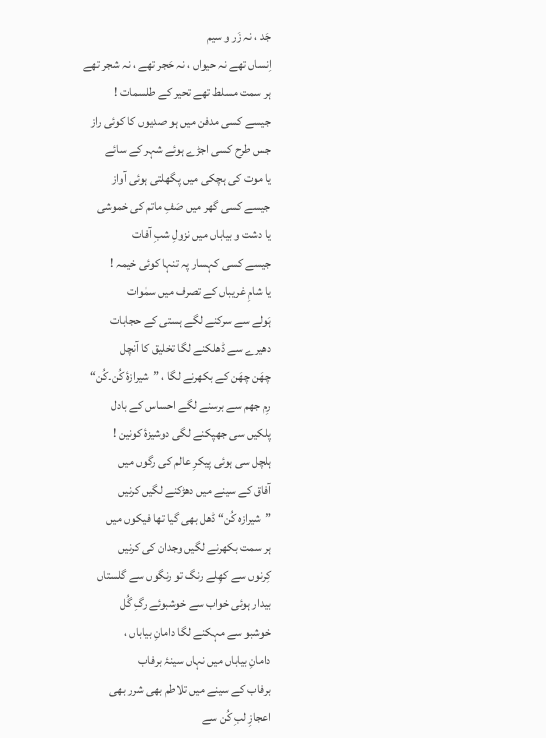جَد ، نہ زَر و سیم
اِنساں تھے نہ حیواں ، نہ حَجر تھے ، نہ شجر تھے
ہر سمت مسلط تھے تحیر کے طلسمات !
جیسے کسی مدفن میں ہو صدیوں کا کوئی راز
جس طرح کسی اجڑے ہوئے شہر کے سائے
یا موت کی ہچکی میں پگھلتی ہوئی آواز
جیسے کسی گھر میں صَفِ ماتم کی خموشی
یا دشت و بیاباں میں نزولِ شبِ آفات
جیسے کسی کہسار پہ تنہا کوئی خیمہ !
یا شامِ غریباں کے تصرف میں سمٰوات
ہَولے سے سرکنے لگے ہستی کے حجابات
دھیرے سے ڈھلکنے لگا تخلیق کا آنچل
چھَن چھَن کے بکھرنے لگا ، ”شیرازۂ کُن۔کُن“
رِم جھم سے برسنے لگے احساس کے بادل
پلکیں سی جھپکنے لگی دوشیزۂ کونین !
ہلچل سی ہوئی پیکرِ عالم کی رگوں میں
آفاق کے سینے میں دھڑکنے لگیں کرنیں
”شیرازہ کُن“ ڈھل بھی گیا تھا فیکوں میں
ہر سمت بکھرنے لگیں وجدان کی کرنیں
کِرنوں سے کھِلے رنگ تو رنگوں سے گلستاں
بیدار ہوئی خواب سے خوشبوئے رگِ گُل
خوشبو سے مہکنے لگا دامانِ بیاباں ،
دامانِ بیاباں میں نہاں سینۂ برفاب
برفاب کے سینے میں تلاطم بھی شرر بھی
اعجازِ لبِ کُن سے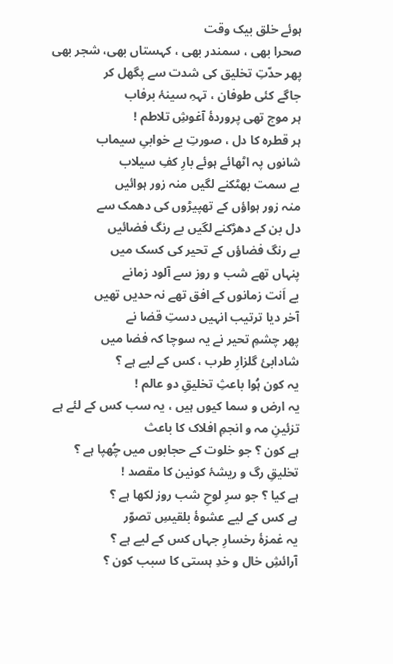ہوئے خلق بیک وقت
صحرا بھی ، سمندر بھی ، کہستاں بھی، شجر بھی
پھر حدّتِ تخلیق کی شدت سے پگھل کر
جاگے کئی طوفان ، تہہِ سینۂ برفاب
ہر موج تھی پروردۂ آغوشِ تلاطم !
ہر قطرہ کا دل ، صورتِ بے خوابیِ سیماب
شانوں پہ اٹھائے ہوئے بارِ کفِ سیلاب
بے سمت بھٹکنے لگیں منہ زور ہوائیں
منہ زور ہواؤں کے تھپیڑوں کی دھمک سے
دل بن کے دھڑکنے لگیں بے رنگ فضائیں
بے رنگ فضاؤں کے تحیر کی کسک میں
پنہاں تھے شب و روز سے آلود زمانے
بے اَنت زمانوں کے افق تھے نہ حدیں تھیں
آخر دیا ترتیب انہیں دستِ قضا نے
پھر چشمِ تحیر نے یہ سوچا کہ فضا میں
شادابئ گلزارِ طرب ، کس کے لیے ہے ؟
یہ کون ہُوا باعثِ تخلیقِ دو عالم !
یہ ارض و سما کیوں ہیں ، یہ سب کس کے لئے ہے
تزئینِ مہ و انجمِ افلاک کا باعث
ہے کون ؟ جو خلوت کے حجابوں میں چُھپا ہے ؟
تخلیقِ رگ و ریشۂ کونین کا مقصد !
ہے کیا ؟ جو سرِ لوحِ شب روز لکھا ہے ؟
ہے کس کے لیے عشوۂ بلقیسِ تصوّر
یہ غمزۂ رخسارِ جہاں کس کے لیے ہے ؟
آرائشِ خال و خدِ ہستی کا سبب کون ؟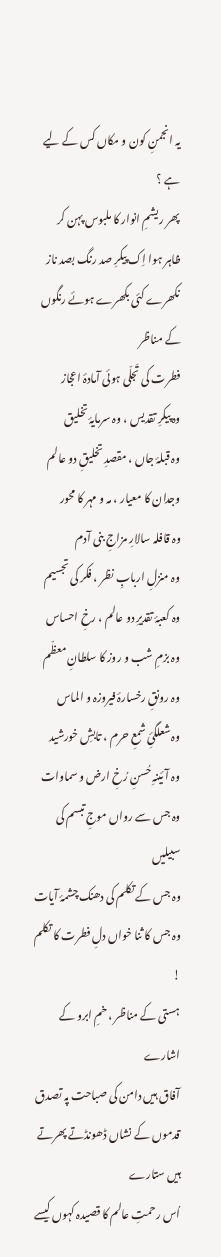یہ انجمنِ کون و مکاں کس کے لیے ہے ؟
پھر ریشمِ انوار کا ملبوس پہن کر
ظاہر ہوا اِک پیکرِ صد رنگ بصد ناز
نکھرے کئی بکھرے ہوئے رنگوں کے مناظر
فطرت کی تَجلّی ہوئی آمادۂ اعجاز
وہ پیکرِ تقدیس ، وہ سرمایۂ تخلیق
وہ قبلۂ جاں ، مقصدِ تخلیقِ دو عالم
وجدان کا معیار ، مہ و مہر کا محور
وہ قافلہ سالارِ مزاجِ بنی آدم
وہ منزلِ اربابِ نظر ، فکر کی تجسیم
وہ کعبۂ تقدیرِ دو عالم ، رخِ احساس
وہ بزمِ شب و روز کا سلطانِ معظّم
وہ رونقِ رخسارۂ فیروزہ و الماس
وہ شعلگئِ شمعِ حرم ، تابشِ خورشید
وہ آئینہِ حُسنِ رُخِ ارض و سماوات
وہ جس سے رواں موجِ تبسم کی سبیلیں
وہ جس کے تکلم کی دھنک چشمۂ آیات
وہ جس کا ثنا خواں دلِ فطرت کا تکلم !
ہستی کے مناظر ، خمِ ابرو کے اشارے
آفاق ہیں دامن کی صباحت پہ تصدق
قدموں کے نشاں ڈھونڈتے پھرتے ہیں ستارے
اُس رحمتِ عالم کا قصیدہ کہوں کیسے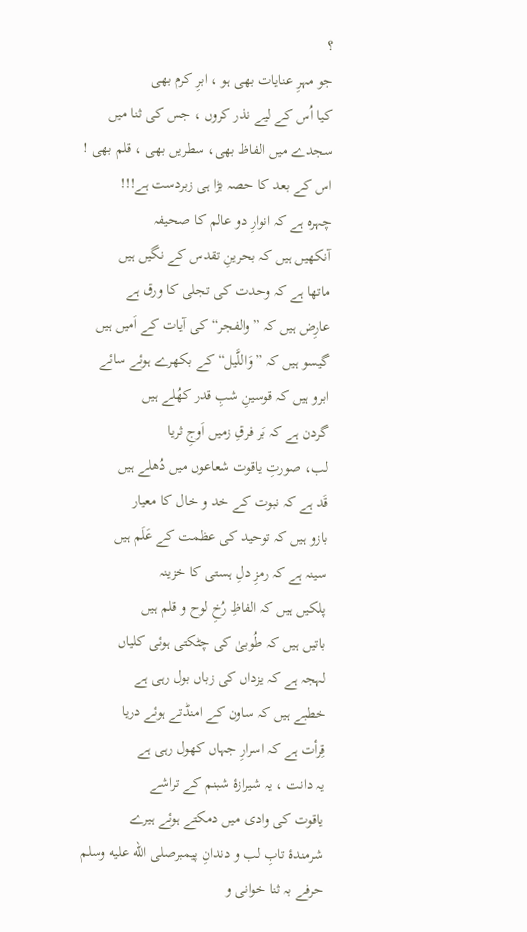؟
جو مہرِ عنایات بھی ہو ، ابرِ کرم بھی
کیا اُس کے لیے نذر کروں ، جس کی ثنا میں
سجدے میں الفاظ بھی، سطریں بھی ، قلم بھی !
اس کے بعد کا حصہ بڑا ہی زبردست ہے!!!
چہرہ ہے کہ انوارِ دو عالم کا صحیفہ
آنکھیں ہیں کہ بحرینِ تقدس کے نگیں ہیں
ماتھا ہے کہ وحدت کی تجلی کا ورق ہے
عارِض ہیں کہ ”والفجر“ کی آیات کے اَمیں ہیں
گیسو ہیں کہ ”وَاللَّیل“ کے بکھرے ہوئے سائے
ابرو ہیں کہ قوسینِ شبِ قدر کھُلے ہیں
گردن ہے کہ بَر فرقِ زمیں اَوجِ ثریا
لب، صورتِ یاقوت شعاعوں میں دُھلے ہیں
قَد ہے کہ نبوت کے خد و خال کا معیار
بازو ہیں کہ توحید کی عظمت کے عَلَم ہیں
سینہ ہے کہ رمزِ دلِ ہستی کا خزینہ
پلکیں ہیں کہ الفاظِ رُخِ لوح و قلم ہیں
باتیں ہیں کہ طُوبیٰ کی چٹکتی ہوئی کلیاں
لہجہ ہے کہ یزداں کی زباں بول رہی ہے
خطبے ہیں کہ ساون کے امنڈتے ہوئے دریا
قِرأت ہے کہ اسرارِ جہاں کھول رہی ہے
یہ دانت ، یہ شیرازۂ شبنم کے تراشے
یاقوت کی وادی میں دمکتے ہوئے ہیرے
شرمندۂ تابِ لب و دندانِ پیمبرصلى الله عليه وسلم
حرفے بہ ثنا خوانی و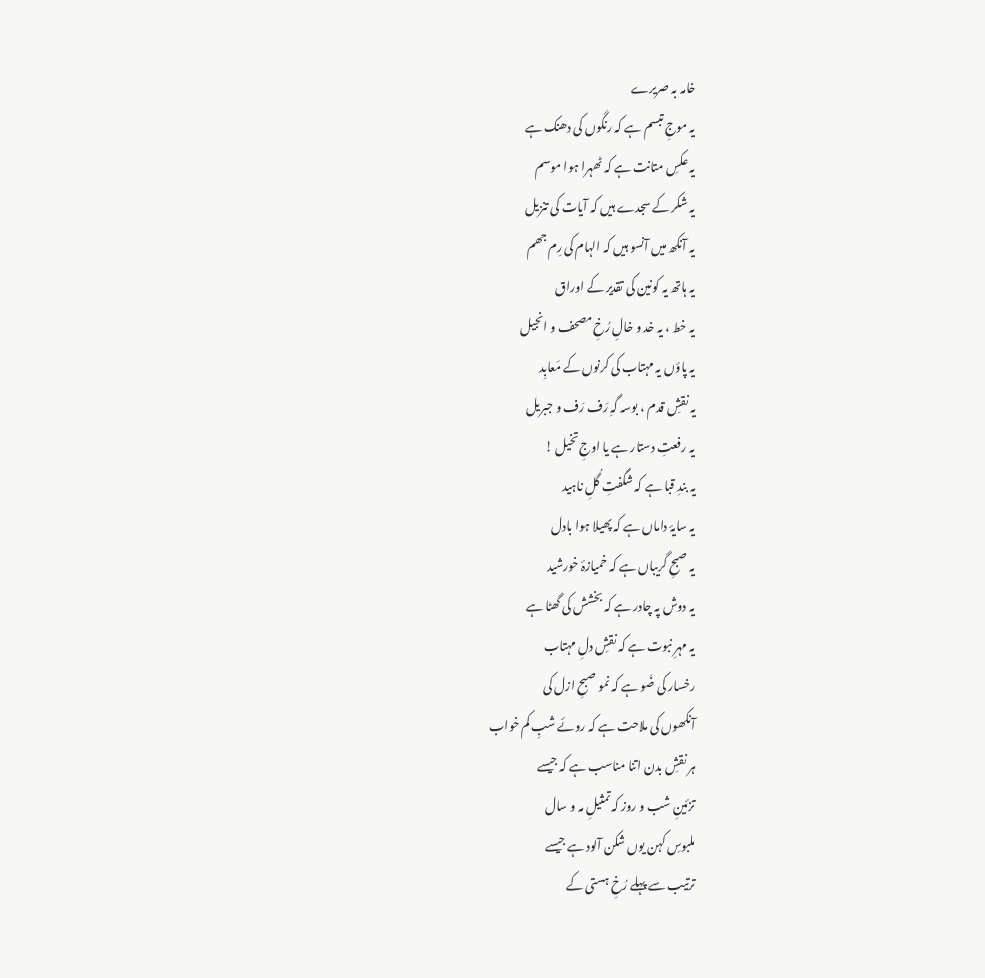خامہ بہ صریرے
یہ موجِ تبسم ہے کہ رنگوں کی دھنک ہے
یہ عکسِ متانت ہے کہ ٹھہرا ہوا موسم
یہ شکر کے سجدے ہیں کہ آیات کی تنزیل
یہ آنکھ میں آنسو ہیں کہ الہام کی رِم جھم
یہ ہاتھ یہ کونین کی تقدیر کے اوراق
یہ خط ، یہ خد و خالِ رُخِ مصحف و انجیل
یہ پاؤں یہ مہتاب کی کرنوں کے مَعابِد
یہ نقشِ قدم ، بوسہ گہِ رَف رَف و جبریل
یہ رفعتِ دستار ہے یا اوجِ تخیل !
یہ بندِ قبا ہے کہ شگفتِ گُلِ ناہید
یہ سایۂ داماں ہے کہ پھیلا ہوا بادل
یہ صبحِ گریباں ہے کہ خمیازۂ خورشید
یہ دوش پہ چادر ہے کہ بخشش کی گھٹا ہے
یہ مہرِ نبوت ہے کہ نقشِ دلِ مہتاب
رخسار کی ضَو ہے کہ نمو صبحِ ازل کی
آنکھوں کی ملاحت ہے کہ روئے شبِ کم خواب
ہر نقشِ بدن اتنا مناسب ہے کہ جیسے
تزئینِ شب و روز کہ تمثیلِ مہ و سال
ملبوسِ کہن یوں شکن آلود ہے جیسے
ترتیب سے پہلے رُخِ ہستی کے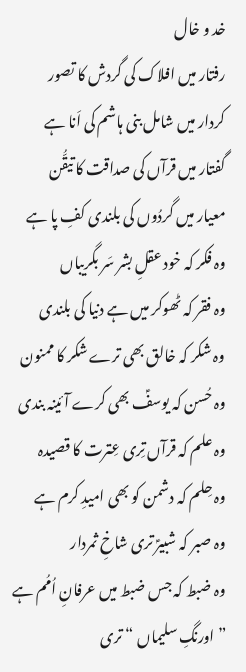خد و خال
رفتار میں افلاک کی گردش کا تصور
کردار میں شامل بنی ہاشم کی اَنا ہے
گفتار میں قرآں کی صداقت کا تیقُّن
معیار میں گردُوں کی بلندی کفِ پا ہے
وہ فکر کہ خود عقلِ بشر سَر بگریباں
وہ فقر کہ ٹھوکر میں ہے دنیا کی بلندی
وہ شکر کہ خالق بھی ترے شکر کا ممنون
وہ حُسن کہ یوسفؑ بھی کرے آئینہ بندی
وہ علم کہ قرآں تِری عِترت کا قصیدہ
وہ حِلم کہ دشمن کو بھی امیدِ کرم ہے
وہ صبر کہ شبیرؑ تری شاخِ ثمردار
وہ ضبط کہ جس ضبط میں عرفانِ اُمُم ہے
” اورنگِ سلیماں “ تری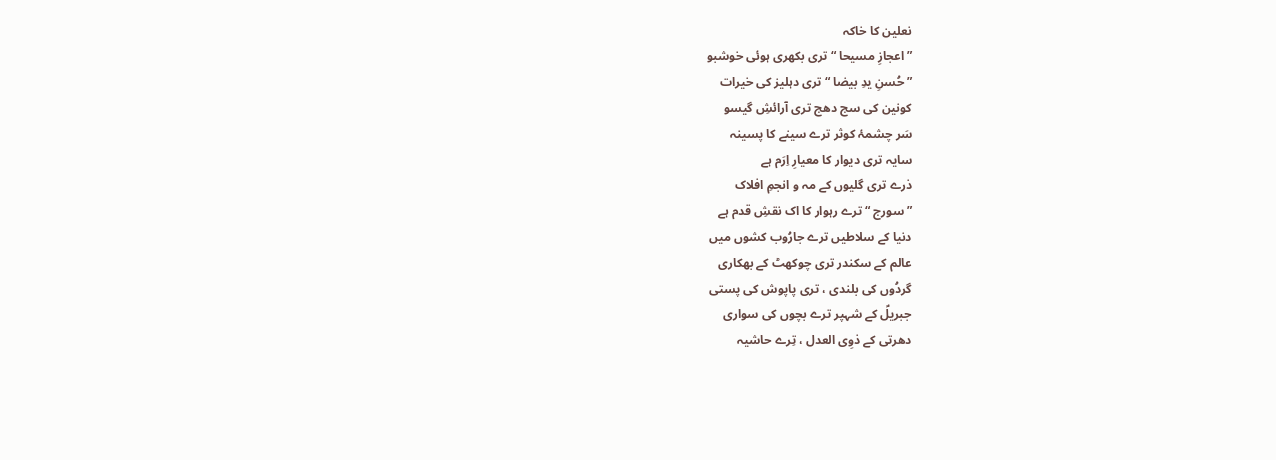نعلین کا خاکہ
” اعجازِ مسیحا “ تری بکھری ہوئی خوشبو
” حُسنِ یدِ بیضا “ تری دہلیز کی خیرات
کونین کی سج دھج تری آرائشِ گیسو
سَر چشمۂ کوثر ترے سینے کا پسینہ
سایہ تری دیوار کا معیارِ اِرَم ہے
ذرے تری گلیوں کے مہ و انجمِ افلاک
” سورج “ ترے رہوار کا اک نقشِ قدم ہے
دنیا کے سلاطیں ترے جارُوب کشوں میں
عالم کے سکندر تری چوکھٹ کے بھکاری
گردُوں کی بلندی ، تری پاپوش کی پستی
جبریلؑ کے شہپر ترے بچوں کی سواری
دھرتی کے ذوِی العدل ، تِرے حاشیہ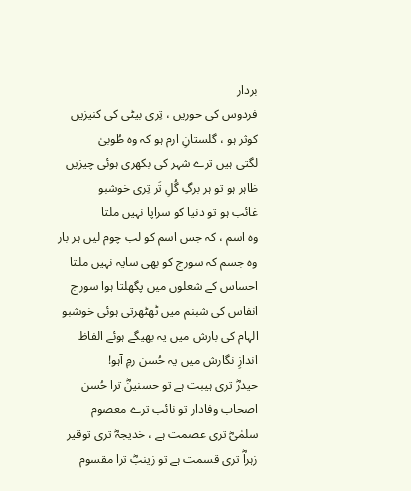بردار
فردوس کی حوریں ، تِری بیٹی کی کنیزیں
کوثر ہو ، گلستانِ ارم ہو کہ وہ طُوبیٰ
لگتی ہیں ترے شہر کی بکھری ہوئی چیزیں
ظاہر ہو تو ہر برگِ گُلِ تَر تِری خوشبو
غائب ہو تو دنیا کو سراپا نہیں ملتا
وہ اسم ، کہ جس اسم کو لب چوم لیں ہر بار
وہ جسم کہ سورج کو بھی سایہ نہیں ملتا
احساس کے شعلوں میں پگھلتا ہوا سورج
انفاس کی شبنم میں ٹھٹھرتی ہوئی خوشبو
الہام کی بارش میں یہ بھیگے ہوئے الفاظ
اندازِ نگارش میں یہ حُسن رمِ آہو!
حیدرؓ تری ہیبت ہے تو حسنینؓ ترا حُسن
اصحاب وفادار تو نائب ترے معصوم
سلمٰیؓ تری عصمت ہے ، خدیجہؓ تری توقیر
زہراؓ تری قسمت ہے تو زینبؓ ترا مقسوم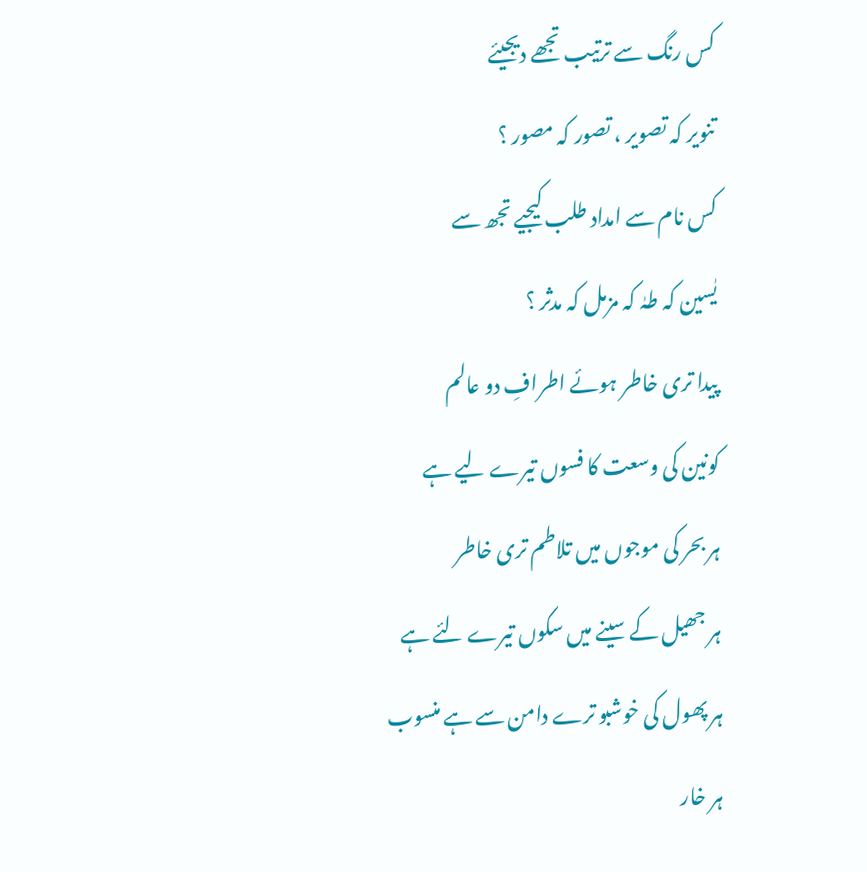کس رنگ سے ترتیب تجھے دیجیئے
تنویر کہ تصویر ، تصور کہ مصور ؟
کس نام سے امداد طلب کیجیے تجھ سے
یٰسین کہ طہٰ کہ مزمل کہ مدثر ؟
پیدا تری خاطر ہوئے اطرافِ دو عالم
کونین کی وسعت کا فسوں تیرے لیے ہے
ہر بحر کی موجوں میں تلاطم تری خاطر
ہر جھیل کے سینے میں سکوں تیرے لئے ہے
ہر پھول کی خوشبو ترے دامن سے ہے منسوب
ہر خار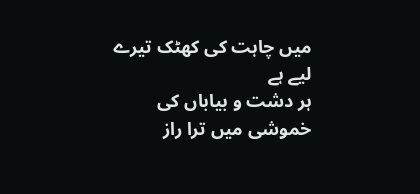میں چاہت کی کھٹک تیرے لیے ہے
ہر دشت و بیاباں کی خموشی میں ترا راز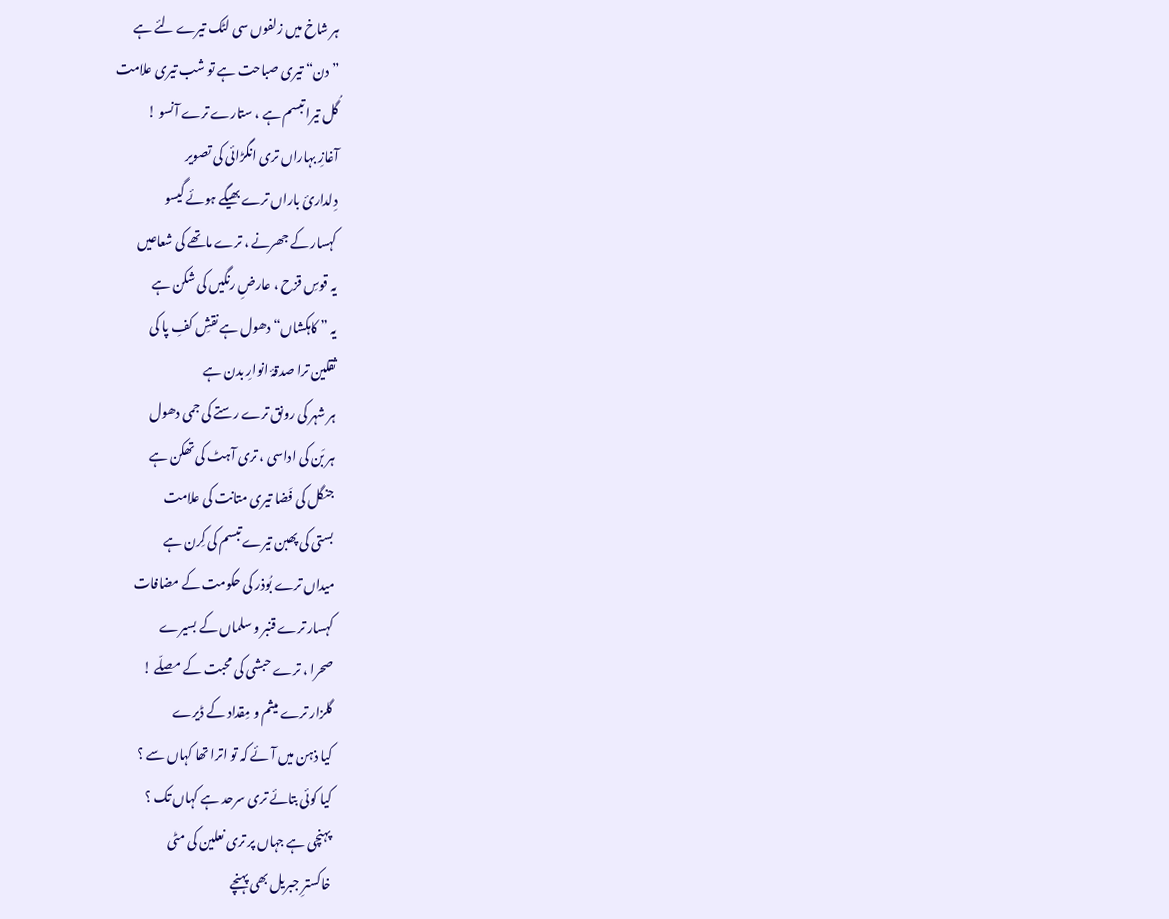ہر شاخ میں زلفوں سی لٹک تیرے لئے ہے
”دن“ تیری صباحت ہے تو شب تیری علامت
گُل تیرا تبسم ہے ، ستارے ترے آنسو !
آغازِ بہاراں تری انگڑائی کی تصویر
دِلدارئ باراں ترے بھیگے ہوئے گیسو
کہسار کے جھرنے ، ترے ماتھے کی شعاعیں
یہ قوسِ قزح ، عارضِ رنگیں کی شکن ہے
یہ ” کاہکشاں“ دھول ہے نقشِ کفِ پا کی
ثقلین ترا صدقۂ انوارِ بدن ہے
ہر شہر کی رونق ترے رستے کی جمی دھول
ہر بَن کی اداسی ، تری آہٹ کی تھکن ہے
جنگل کی فَضا تیری متانت کی علامت
بستی کی پھبن تیرے تبسم کی کِرن ہے
میداں ترے بُوذر کی حکومت کے مضافات
کہسار ترے قنبر و سلماں کے بسیرے
صحرا ، ترے حبشی کی محبت کے مصلّے !
گلزار ترے میثم و مِقداد کے ڈیرے
کیا ذہن میں آئے کہ تو اترا تھا کہاں سے ؟
کیا کوئی بتائے تری سرحد ہے کہاں تک ؟
پہنچی ہے جہاں پر تری نعلین کی مٹی
خاکسترِ جبریل بھی پہنچے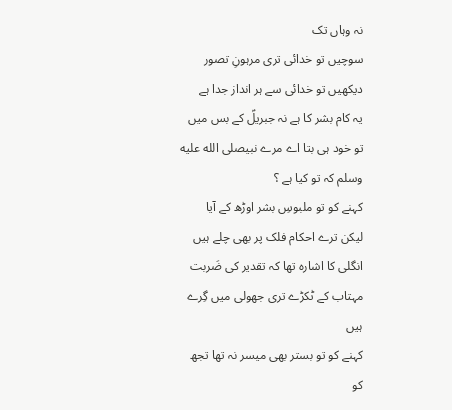نہ وہاں تک
سوچیں تو خدائی تری مرہونِ تصور
دیکھیں تو خدائی سے ہر انداز جدا ہے
یہ کام بشر کا ہے نہ جبریلؑ کے بس میں
تو خود ہی بتا اے مرے نبیصلى الله عليه وسلم کہ تو کیا ہے ؟
کہنے کو تو ملبوسِ بشر اوڑھ کے آیا
لیکن ترے احکام فلک پر بھی چلے ہیں
انگلی کا اشارہ تھا کہ تقدیر کی ضَربت
مہتاب کے ٹکڑے تری جھولی میں گِرے ہیں
کہنے کو تو بستر بھی میسر نہ تھا تجھ کو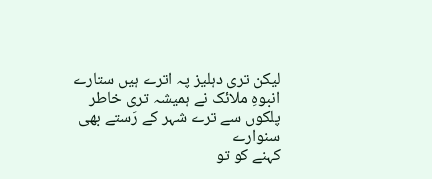لیکن تری دہلیز پہ اترے ہیں ستارے
انبوہِ ملائک نے ہمیشہ تری خاطر
پلکوں سے ترے شہر کے رَستے بھی سنوارے
کہنے کو تو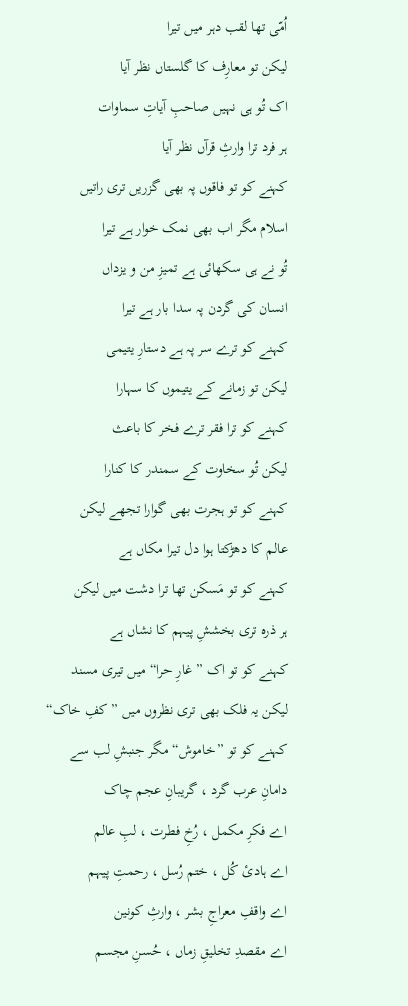اُمّی تھا لقب دہر میں تیرا
لیکن تو معارِف کا گلستاں نظر آیا
اک تُو ہی نہیں صاحبِ آیاتِ سماوات
ہر فرد ترا وارثِ قرآں نظر آیا
کہنے کو تو فاقوں پہ بھی گزریں تری راتیں
اسلام مگر اب بھی نمک خوار ہے تیرا
تُو نے ہی سکھائی ہے تمیزِ من و یزداں
انسان کی گردن پہ سدا بار ہے تیرا
کہنے کو ترے سر پہ ہے دستارِ یتیمی
لیکن تو زمانے کے یتیموں کا سہارا
کہنے کو ترا فقر ترے فخر کا باعث
لیکن تُو سخاوت کے سمندر کا کنارا
کہنے کو تو ہجرت بھی گوارا تجھے لیکن
عالم کا دھڑکتا ہوا دل تیرا مکاں ہے
کہنے کو تو مَسکن تھا ترا دشت میں لیکن
ہر ذرہ تری بخششِ پیہم کا نشاں ہے
کہنے کو تو اک ” غارِ حرا“ میں تیری مسند
لیکن یہ فلک بھی تری نظروں میں ” کفِ خاک“
کہنے کو تو ”خاموش“ مگر جنبشِ لب سے
دامانِ عرب گرد ، گریبانِ عجم چاک
اے فکرِ مکمل ، رُخِ فطرت ، لبِ عالم
اے ہادئ کُل ، ختم رُسل ، رحمتِ پیہم
اے واقفِ معراجِ بشر ، وارثِ کونین
اے مقصدِ تخلیقِ زماں ، حُسنِ مجسم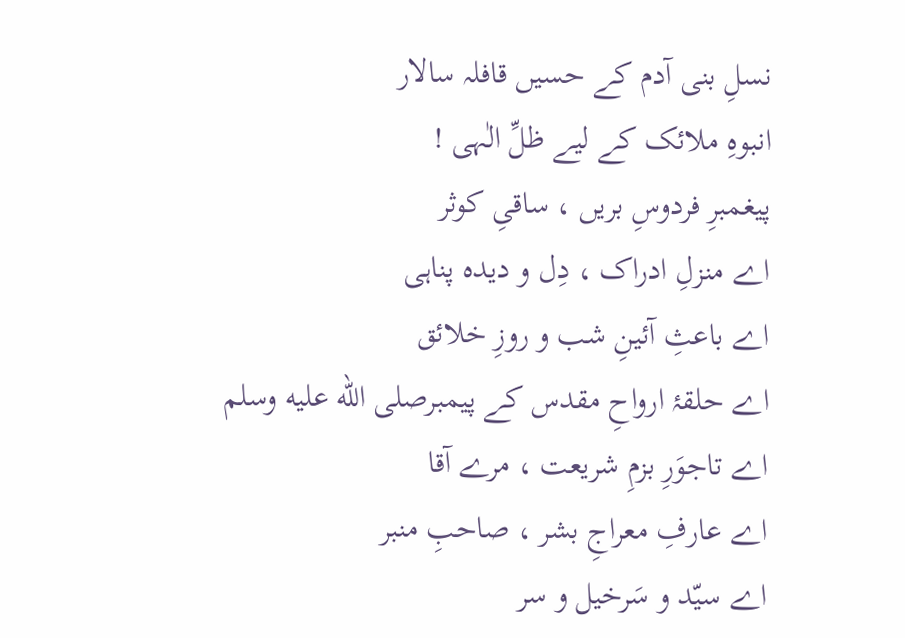نسلِ بنی آدم کے حسیں قافلہ سالار
انبوہِ ملائک کے لیے ظلِّ الٰہی !
پیغمبرِ فردوسِ بریں ، ساقیِ کوثر
اے منزلِ ادراک ، دِل و دیدہ پناہی
اے باعثِ آئینِ شب و روزِ خلائق
اے حلقۂ ارواحِ مقدس کے پیمبرصلى الله عليه وسلم
اے تاجوَرِ بزمِ شریعت ، مرے آقا
اے عارفِ معراجِ بشر ، صاحبِ منبر
اے سیّد و سَرخیل و سر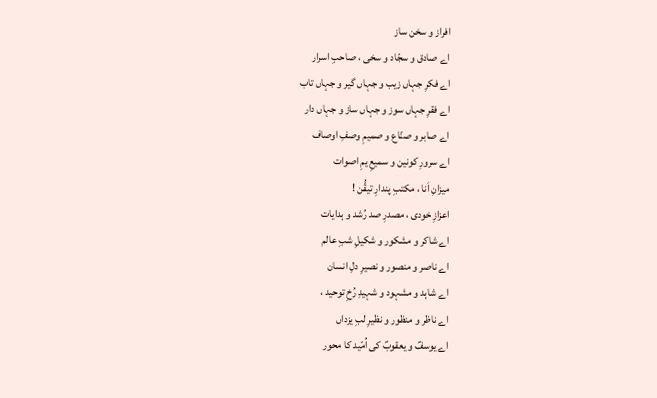افراز و سخن ساز
اے صادق و سجّاد و سخی ، صاحبِ اسرار
اے فکرِ جہاں زیب و جہاں گیر و جہاں تاب
اے فقرِ جہاں سوز و جہاں ساز و جہاں دار
اے صابر و صنّاع و صمیمِ وصفِ اوصاف
اے سرورِ کونین و سمیعِ یمِ اصوات
میزانِ اَنا ، مکتبِ پندارِ تیقُّن !
اعزازِ خودی ، مصدرِ صد رُشد و ہدایات
اے شاکر و مشکور و شکیلِ شبِ عالم
اے ناصر و منصور و نصیرِ دلِ انسان
اے شاہد و مشہود و شہیدِ رُخِ توحید ،
اے ناظر و منظور و نظیرِ لبِ یزداں
اے یوسفؑ و یعقوبؑ کی اُمّید کا محور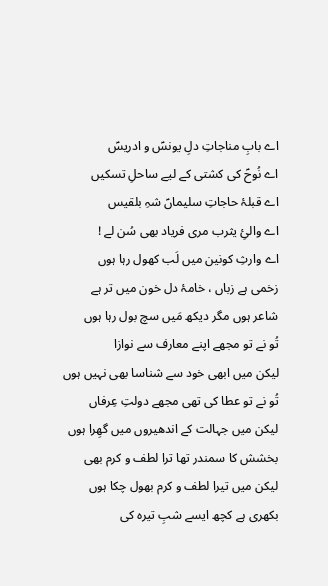اے بابِ مناجاتِ دلِ یونسؑ و ادریسؑ
اے نُوحؑ کی کشتی کے لیے ساحلِ تسکیں
اے قبلۂ حاجاتِ سلیماںؑ شہِ بلقیس
اے والئِ یثرب مری فریاد بھی سُن لے !
اے وارثِ کونین میں لَب کھول رہا ہوں
زخمی ہے زباں ، خامۂ دل خون میں تر ہے
شاعر ہوں مگر دیکھ مَیں سچ بول رہا ہوں
تُو نے تو مجھے اپنے معارف سے نوازا
لیکن میں ابھی خود سے شناسا بھی نہیں ہوں
تُو نے تو عطا کی تھی مجھے دولتِ عِرفاں
لیکن میں جہالت کے اندھیروں میں گھِرا ہوں
بخشش کا سمندر تھا ترا لطف و کرم بھی
لیکن میں تیرا لطف و کرم بھول چکا ہوں
بکھری ہے کچھ ایسے شبِ تیرہ کی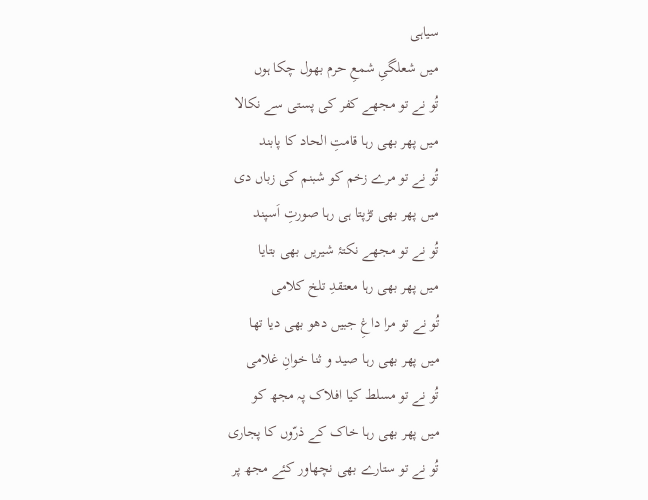سیاہی
میں شعلگیِ شمعِ حرم بھول چکا ہوں
تُو نے تو مجھے کفر کی پستی سے نکالا
میں پھر بھی رہا قامتِ الحاد کا پابند
تُو نے تو مرے زخم کو شبنم کی زباں دی
میں پھر بھی تڑپتا ہی رہا صورتِ اَسپند
تُو نے تو مجھے نکتۂ شیریں بھی بتایا
میں پھر بھی رہا معتقدِ تلخ کلامی
تُو نے تو مرا داغِ جبیں دھو بھی دیا تھا
میں پھر بھی رہا صید و ثنا خوانِ غلامی
تُو نے تو مسلط کیا افلاک پہ مجھ کو
میں پھر بھی رہا خاک کے ذرّوں کا پجاری
تُو نے تو ستارے بھی نچھاور کئے مجھ پر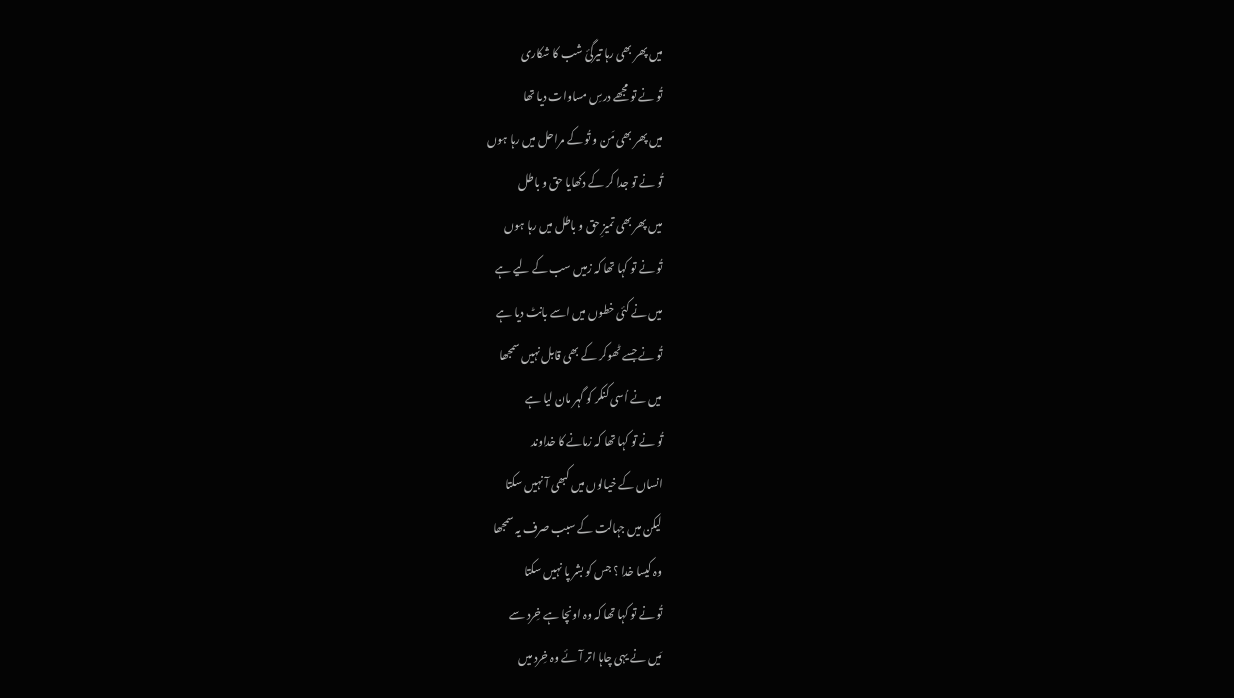میں پھر بھی رہا تیرگئ شب کا شکاری
تُو نے تو مجھے درسِ مساوات دیا تھا
میں پھر بھی مَن و تُو کے مراحل میں رہا ہوں
تُو نے تو جدا کر کے دکھایا حق و باطل
میں پھر بھی تمیزِ حق و باطل میں رہا ہوں
تُو نے تو کہا تھا کہ زمیں سب کے لیے ہے
میں نے کئی خطوں میں اسے بانٹ دیا ہے
تُو نے جسے ٹھوکر کے بھی قابل نہیں سمجھا
میں نے اُسی کنکر کو گہر مان لیا ہے
تُو نے تو کہا تھا کہ زمانے کا خداوند
انساں کے خیالوں میں کبھی آ نہیں سکتا
لیکن میں جہالت کے سبب صرف یہ سمجھا
وہ کیسا خدا ؟ جس کو بشر پا نہیں سکتا
تُو نے تو کہا تھا کہ وہ اونچا ہے خِرد سے
مَیں نے یہی چاہا اتر آئے وہ خِرد میں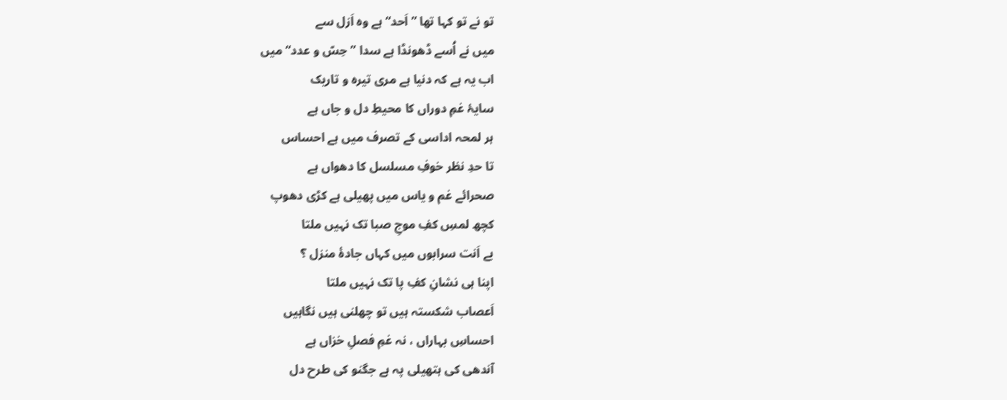تو نے تو کہا تھا ” اَحد“ ہے وہ اَزل سے
میں نے اُسے ڈھونڈا ہے سدا ”حِسّ و عدد“ میں
اب یہ ہے کہ دنیا ہے مری تیرہ و تاریک
سایۂ غمِ دوراں کا محیطِ دل و جاں ہے
ہر لمحہ اداسی کے تصرف میں ہے احساس
تا حدِ نظر خوفِ مسلسل کا دھواں ہے
صحرائے غم و یاس میں پھیلی ہے کڑی دھوپ
کچھ لمسِ کفِ موجِ صبا تک نہیں ملتا
بے اَنت سرابوں میں کہاں جادۂ منزل ؟
اپنا ہی نشانِ کفِ پا تک نہیں ملتا
اَعصاب شکستہ ہیں تو چھلنی ہیں نگاہیں
احساسِ بہاراں ، نہ غمِ فصلِ خزاں ہے
آندھی کی ہتھیلی پہ ہے جگنو کی طرح دل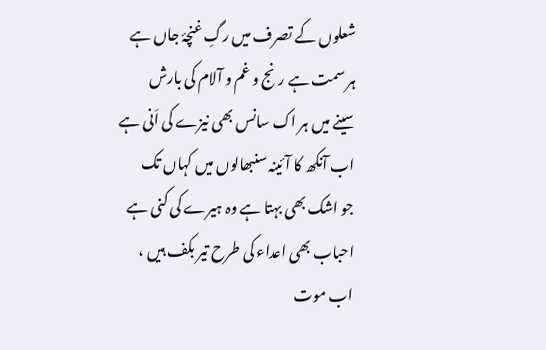شعلوں کے تصرف میں رگِ غنچۂ جاں ہے
ہر سمت ہے رنج و غم و آلام کی بارش
سینے میں ہر اک سانس بھی نیزے کی اَنی ہے
اب آنکھ کا آئینہ سنبھالوں میں کہاں تک
جو اشک بھی بہتا ہے وہ ہیرے کی کنی ہے
احباب بھی اعداء کی طرح تیر بکف ہیں ،
اب موت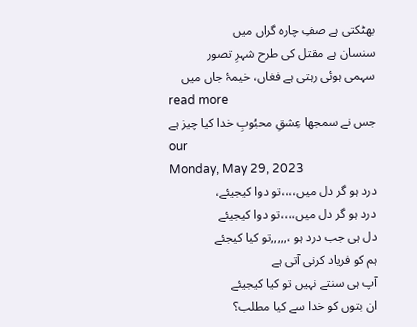بھٹکتی ہے صفِ چارہ گراں میں
سنسان ہے مقتل کی طرح شہرِ تصور
سہمی ہوئی رہتی ہے فغاں، خیمۂ جاں میں
read more
جس نے سمجھا عِشقِ محبُوبِ خدا کیا چیز ہے
our
Monday, May 29, 2023
درد ہو گر دل میں،،،،تو دوا کیجیئے،
درد ہو گر دل میں،،،،تو دوا کیجیئے
دل ہی جب درد ہو ،,,,,,تو کیا کیجئے
ہم کو فریاد کرنی آتی ہے
آپ ہی سنتے نہیں تو کیا کیجیئے
ان بتوں کو خدا سے کیا مطلب؟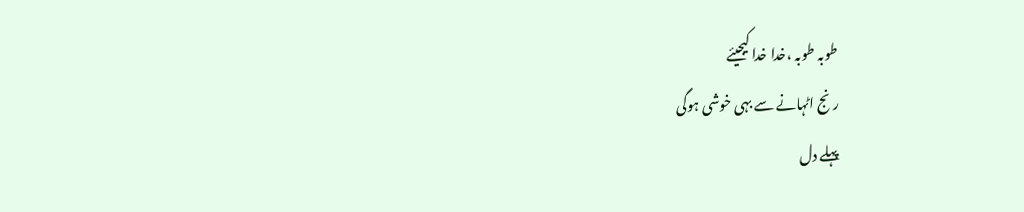طوبہ طوبہ ،خدا خدا کیجیئے
رنج اٹہانے سے بہی خوشی ہوگی
پہلے دل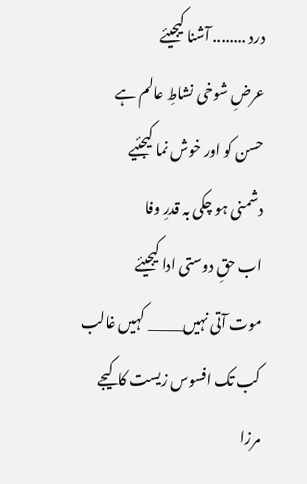درد ........ آشنا کیجیئے
عرضِ شوخی نشاطِ عالم ہے
حسن کو اور خوش نما کیجئیے
دشمنی ہو چکی بہ قدرِ وفا
اب حقِ دوستی ادا کیجیئے
موت آتی نہیں_____ کہیں غالب
کب تک افسوس زیست کا کیجے
مرزا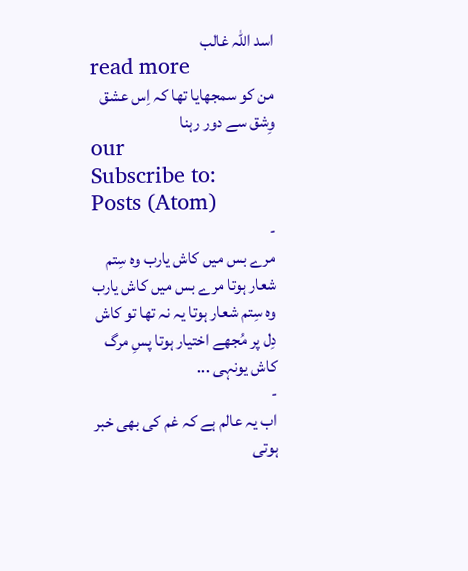اسد اللہ غالب
read more
من کو سمجھایا تھا کہ اِس عشق وِشق سے دور رہنا
our
Subscribe to:
Posts (Atom)
-
مرے بس میں کاش یارب وہ سِتم شعار ہوتا مرے بس میں کاش یارب وہ سِتم شعار ہوتا یہ نہ تھا تو کاش دِل پر مُجھے اختیار ہوتا پسِ مرگ کاش یونہى ...
-
اب یہ عالم ہے کہ غم کی بھی خبر ہوتی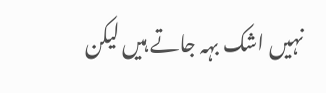نہیں اشک بہہ جاتے ہیں لیکن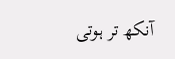آنکھ تر ہوتی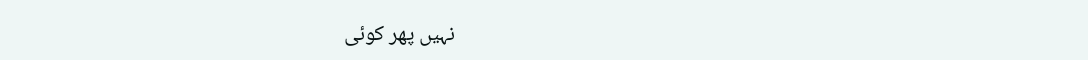نہیں پھر کوئی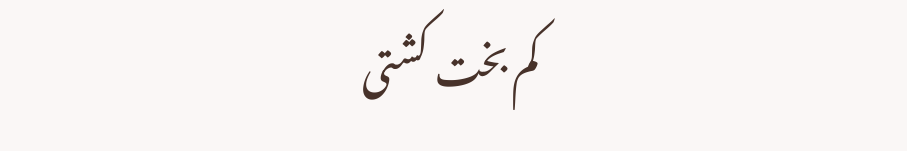کم بخت کشتی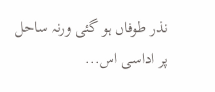نذر طوفاں ہو گئی ورنہ ساحل پر اداسی اس...